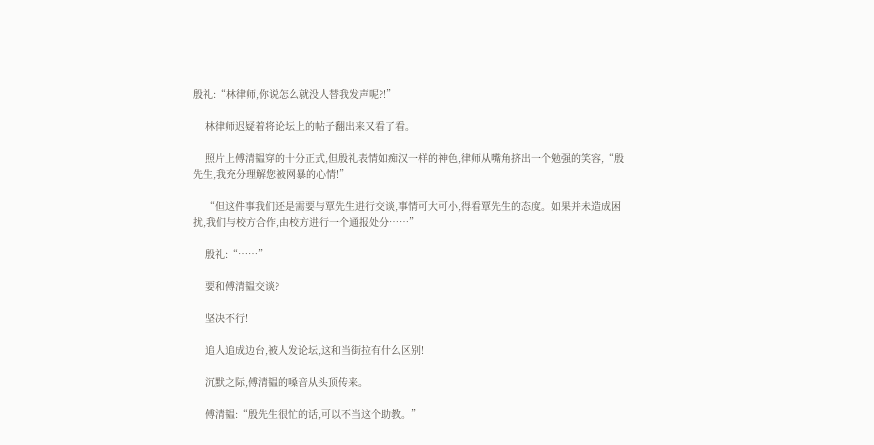殷礼:“林律师,你说怎么就没人替我发声呢?!”

    林律师迟疑着将论坛上的帖子翻出来又看了看。

    照片上傅清韫穿的十分正式,但殷礼表情如痴汉一样的神色,律师从嘴角挤出一个勉强的笑容,“殷先生,我充分理解您被网暴的心情!”

    “但这件事我们还是需要与覃先生进行交谈,事情可大可小,得看覃先生的态度。如果并未造成困扰,我们与校方合作,由校方进行一个通报处分……”

    殷礼:“……”

    要和傅清韫交谈?

    坚决不行!

    追人追成边台,被人发论坛,这和当街拉有什么区别!

    沉默之际,傅清韫的嗓音从头顶传来。

    傅清韫:“殷先生很忙的话,可以不当这个助教。”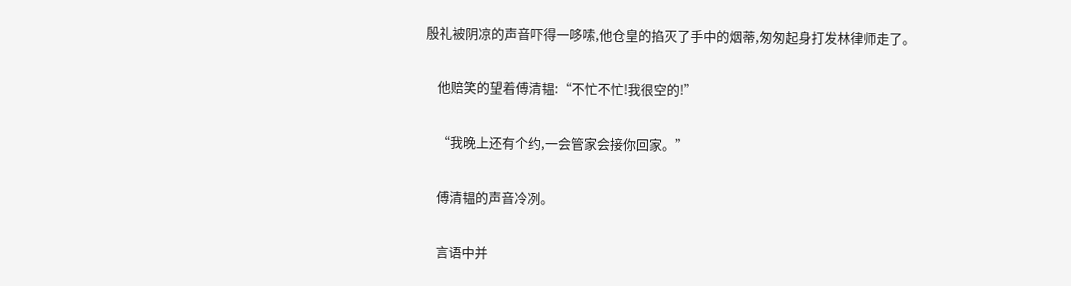殷礼被阴凉的声音吓得一哆嗦,他仓皇的掐灭了手中的烟蒂,匆匆起身打发林律师走了。

    他赔笑的望着傅清韫:“不忙不忙!我很空的!”

    “我晚上还有个约,一会管家会接你回家。”

    傅清韫的声音冷冽。

    言语中并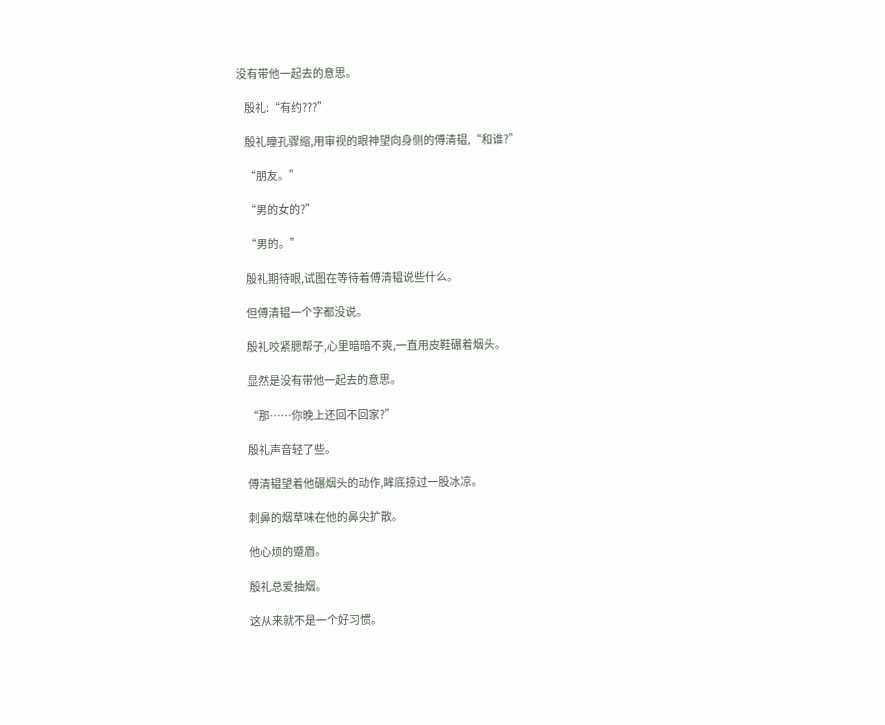没有带他一起去的意思。

    殷礼:“有约???”

    殷礼瞳孔骤缩,用审视的眼神望向身侧的傅清韫,“和谁?”

    “朋友。”

    “男的女的?”

    “男的。”

    殷礼期待眼,试图在等待着傅清韫说些什么。

    但傅清韫一个字都没说。

    殷礼咬紧腮帮子,心里暗暗不爽,一直用皮鞋碾着烟头。

    显然是没有带他一起去的意思。

    “那……你晚上还回不回家?”

    殷礼声音轻了些。

    傅清韫望着他碾烟头的动作,眸底掠过一股冰凉。

    刺鼻的烟草味在他的鼻尖扩散。

    他心烦的蹙眉。

    殷礼总爱抽烟。

    这从来就不是一个好习惯。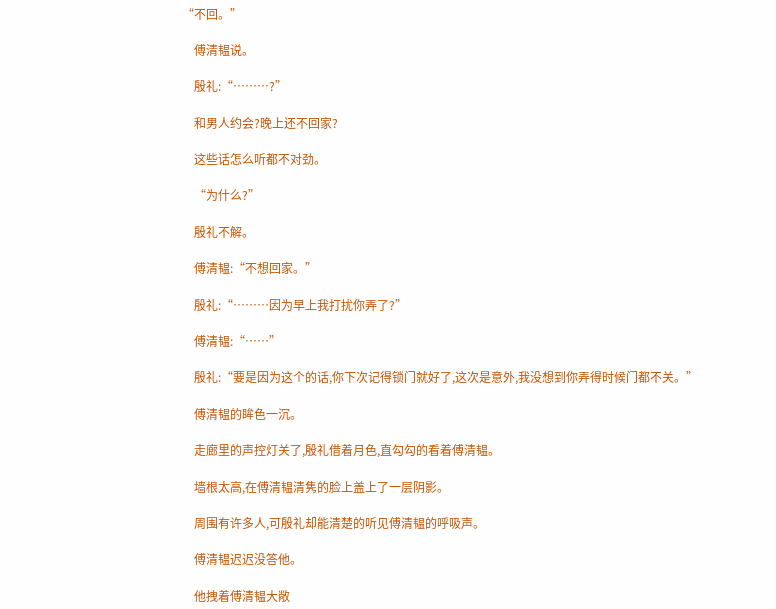“不回。”

    傅清韫说。

    殷礼:“………?”

    和男人约会?晚上还不回家?

    这些话怎么听都不对劲。

    “为什么?”

    殷礼不解。

    傅清韫:“不想回家。”

    殷礼:“………因为早上我打扰你弄了?”

    傅清韫:“……”

    殷礼:“要是因为这个的话,你下次记得锁门就好了,这次是意外,我没想到你弄得时候门都不关。”

    傅清韫的眸色一沉。

    走廊里的声控灯关了,殷礼借着月色,直勾勾的看着傅清韫。

    墙根太高,在傅清韫清隽的脸上盖上了一层阴影。

    周围有许多人,可殷礼却能清楚的听见傅清韫的呼吸声。

    傅清韫迟迟没答他。

    他拽着傅清韫大敞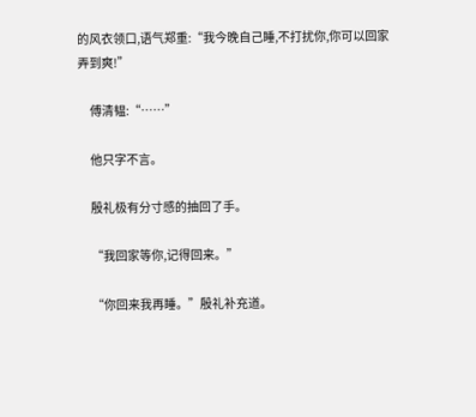的风衣领口,语气郑重:“我今晚自己睡,不打扰你,你可以回家弄到爽!”

    傅清韫:“……”

    他只字不言。

    殷礼极有分寸感的抽回了手。

    “我回家等你,记得回来。”

    “你回来我再睡。”殷礼补充道。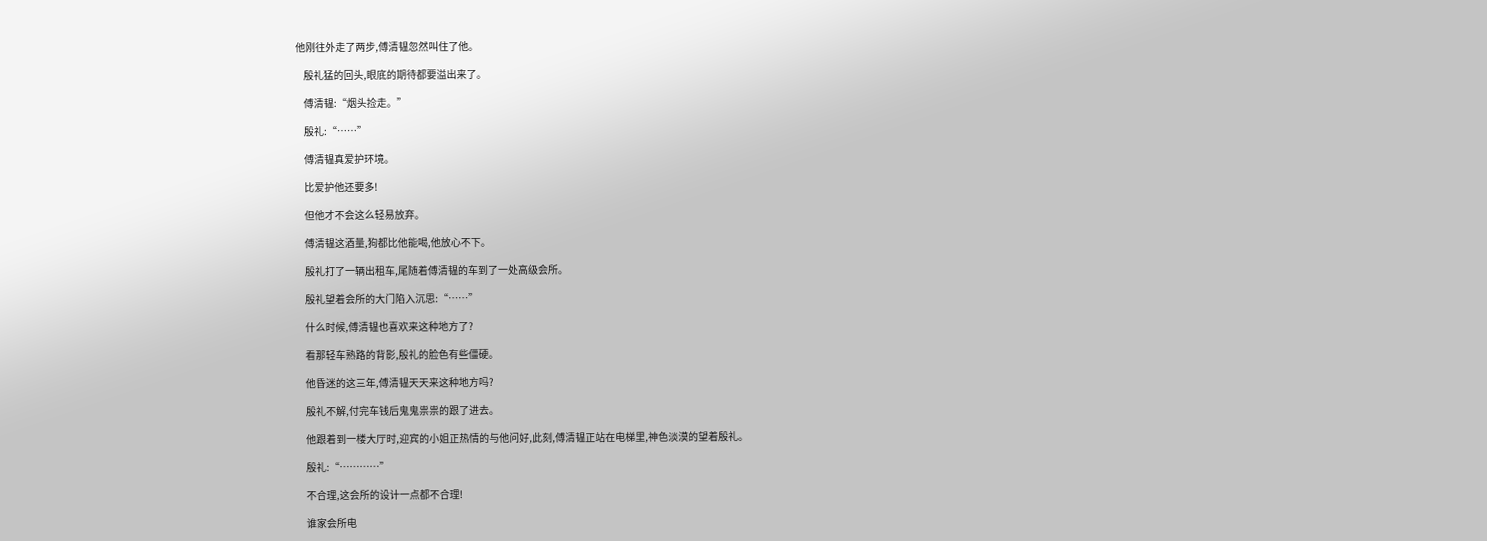他刚往外走了两步,傅清韫忽然叫住了他。

    殷礼猛的回头,眼底的期待都要溢出来了。

    傅清韫:“烟头捡走。”

    殷礼:“……”

    傅清韫真爱护环境。

    比爱护他还要多!

    但他才不会这么轻易放弃。

    傅清韫这酒量,狗都比他能喝,他放心不下。

    殷礼打了一辆出租车,尾随着傅清韫的车到了一处高级会所。

    殷礼望着会所的大门陷入沉思:“……”

    什么时候,傅清韫也喜欢来这种地方了?

    看那轻车熟路的背影,殷礼的脸色有些僵硬。

    他昏迷的这三年,傅清韫天天来这种地方吗?

    殷礼不解,付完车钱后鬼鬼祟祟的跟了进去。

    他跟着到一楼大厅时,迎宾的小姐正热情的与他问好,此刻,傅清韫正站在电梯里,神色淡漠的望着殷礼。

    殷礼:“…………”

    不合理,这会所的设计一点都不合理!

    谁家会所电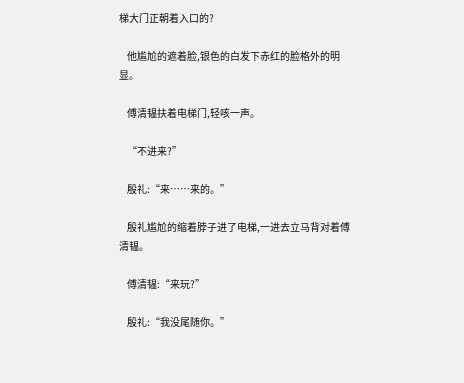梯大门正朝着入口的?

    他尴尬的遮着脸,银色的白发下赤红的脸格外的明显。

    傅清韫扶着电梯门,轻咳一声。

    “不进来?”

    殷礼:“来……来的。”

    殷礼尴尬的缩着脖子进了电梯,一进去立马背对着傅清韫。

    傅清韫:“来玩?”

    殷礼:“我没尾随你。”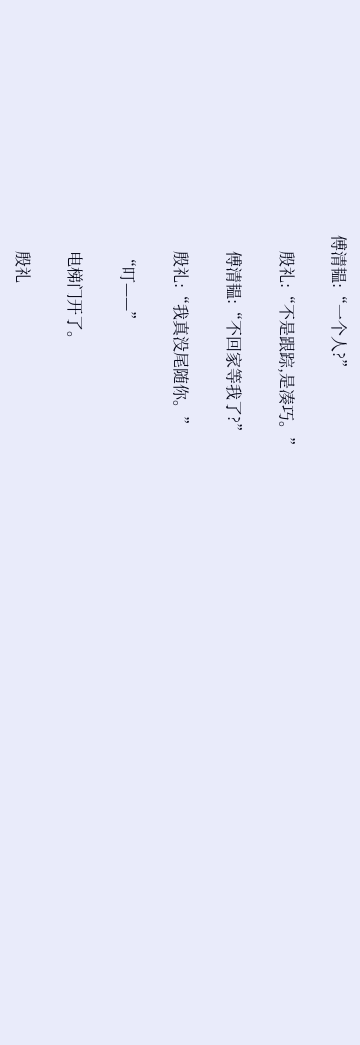傅清韫:“一个人?”

    殷礼:“不是跟踪,是凑巧。”

    傅清韫:“不回家等我了?”

    殷礼:“我真没尾随你。”

    “叮——”

    电梯门开了。

    殷礼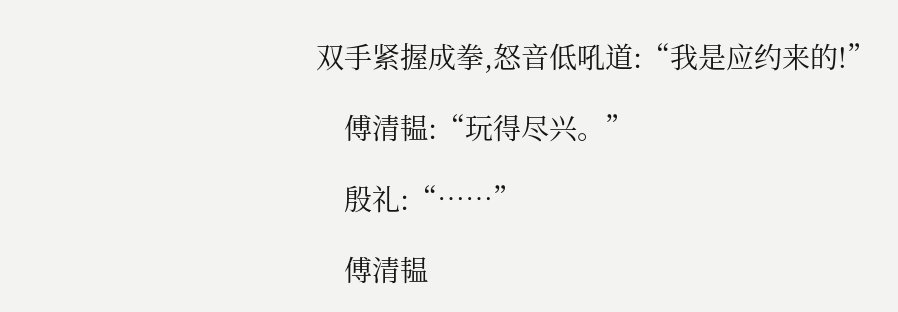双手紧握成拳,怒音低吼道:“我是应约来的!”

    傅清韫:“玩得尽兴。”

    殷礼:“……”

    傅清韫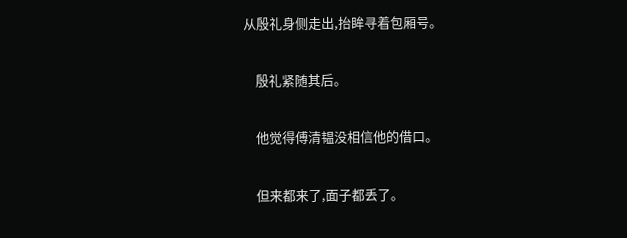从殷礼身侧走出,抬眸寻着包厢号。

    殷礼紧随其后。

    他觉得傅清韫没相信他的借口。

    但来都来了,面子都丢了。